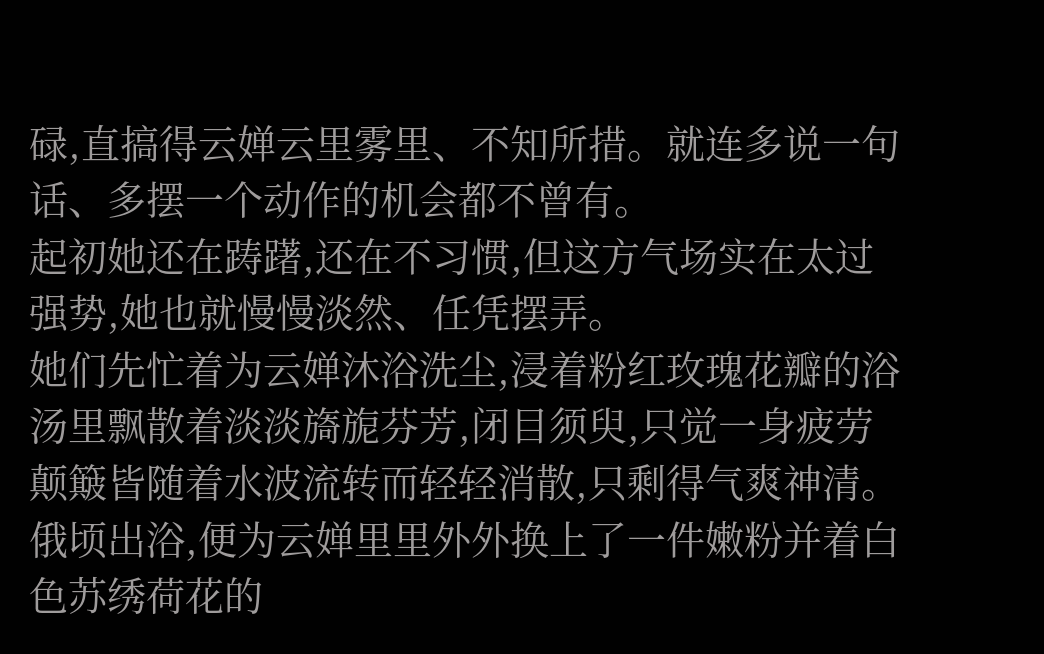碌,直搞得云婵云里雾里、不知所措。就连多说一句话、多摆一个动作的机会都不曾有。
起初她还在踌躇,还在不习惯,但这方气场实在太过强势,她也就慢慢淡然、任凭摆弄。
她们先忙着为云婵沐浴洗尘,浸着粉红玫瑰花瓣的浴汤里飘散着淡淡旖旎芬芳,闭目须臾,只觉一身疲劳颠簸皆随着水波流转而轻轻消散,只剩得气爽神清。
俄顷出浴,便为云婵里里外外换上了一件嫩粉并着白色苏绣荷花的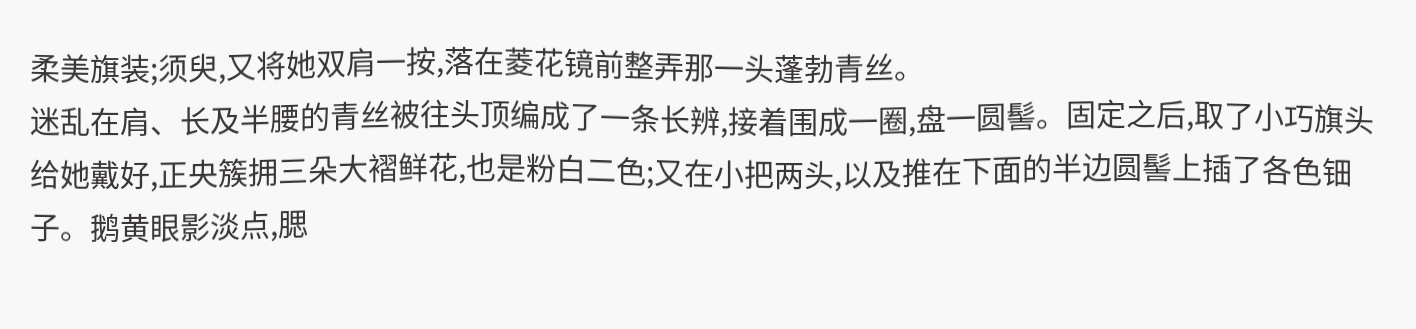柔美旗装;须臾,又将她双肩一按,落在菱花镜前整弄那一头蓬勃青丝。
迷乱在肩、长及半腰的青丝被往头顶编成了一条长辨,接着围成一圈,盘一圆髻。固定之后,取了小巧旗头给她戴好,正央簇拥三朵大褶鲜花,也是粉白二色;又在小把两头,以及推在下面的半边圆髻上插了各色钿子。鹅黄眼影淡点,腮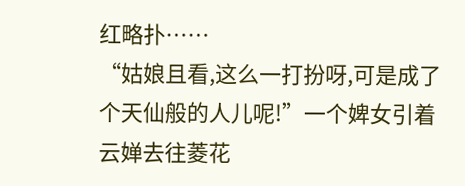红略扑……
“姑娘且看,这么一打扮呀,可是成了个天仙般的人儿呢!”一个婢女引着云婵去往菱花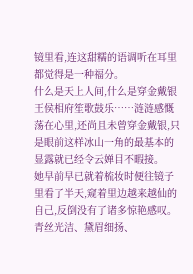镜里看,连这甜糯的语调听在耳里都觉得是一种福分。
什么是天上人间,什么是穿金戴银王侯相府笙歌鼓乐……涟涟感慨荡在心里,还尚且未曾穿金戴银,只是眼前这样冰山一角的最基本的显露就已经令云婵目不暇接。
她早前早已就着梳妆时便往镜子里看了半天,窥着里边越来越仙的自己,反倒没有了诸多惊艳感叹。青丝光洁、黛眉细扬、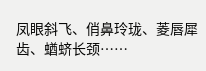凤眼斜飞、俏鼻玲珑、菱唇犀齿、蝤蛴长颈……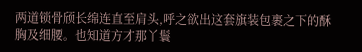两道锁骨颀长绵连直至肩头,呼之欲出这套旗装包裹之下的酥胸及细腰。也知道方才那丫鬟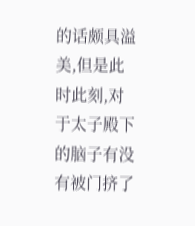的话颇具溢美,但是此时此刻,对于太子殿下的脑子有没有被门挤了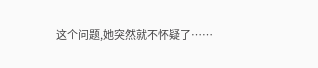这个问题,她突然就不怀疑了……